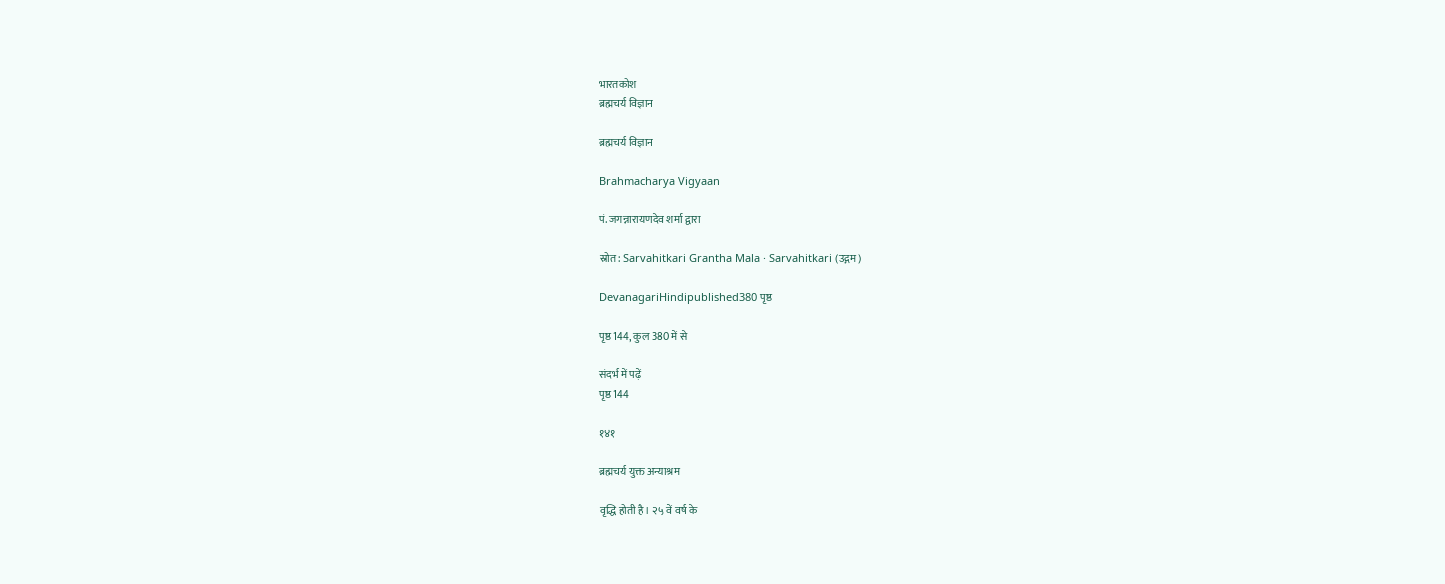भारतकोश
ब्रह्मचर्य विज्ञान

ब्रह्मचर्य विज्ञान

Brahmacharya Vigyaan

पं. जगन्नारायणदेव शर्मा द्वारा

स्रोत: Sarvahitkari Grantha Mala · Sarvahitkari (उद्गम)

DevanagariHindipublished380 पृष्ठ

पृष्ठ 144, कुल 380 में से

संदर्भ में पढ़ें
पृष्ठ 144

१४१

ब्रह्मचर्य युक्त अन्याश्रम

वृद्धि होती है। २५ वें वर्ष के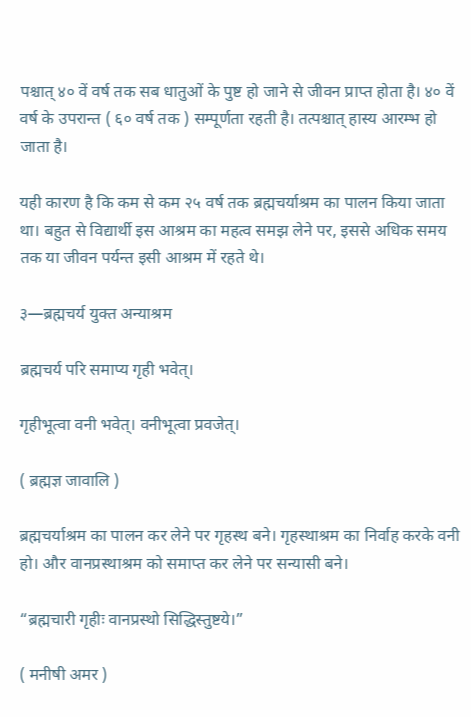पश्चात् ४० वें वर्ष तक सब धातुओं के पुष्ट हो जाने से जीवन प्राप्त होता है। ४० वें वर्ष के उपरान्त ( ६० वर्ष तक ) सम्पूर्णता रहती है। तत्पश्चात् हास्य आरम्भ हो जाता है।

यही कारण है कि कम से कम २५ वर्ष तक ब्रह्मचर्याश्रम का पालन किया जाता था। बहुत से विद्यार्थी इस आश्रम का महत्व समझ लेने पर, इससे अधिक समय तक या जीवन पर्यन्त इसी आश्रम में रहते थे।

३—ब्रह्मचर्य युक्त अन्याश्रम

ब्रह्मचर्य परि समाप्य गृही भवेत्।

गृहीभूत्वा वनी भवेत्। वनीभूत्वा प्रवजेत्।

( ब्रह्मज्ञ जावालि )

ब्रह्मचर्याश्रम का पालन कर लेने पर गृहस्थ बने। गृहस्थाश्रम का निर्वाह करके वनी हो। और वानप्रस्थाश्रम को समाप्त कर लेने पर सन्यासी बने।

“ब्रह्मचारी गृहीः वानप्रस्थो सिद्धिस्तुष्टये।”

( मनीषी अमर )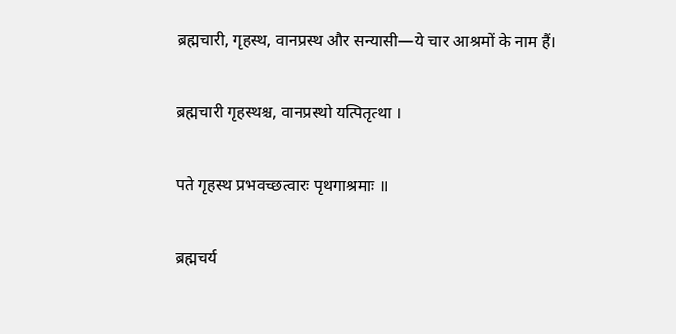ब्रह्मचारी, गृहस्थ, वानप्रस्थ और सन्यासी—ये चार आश्रमों के नाम हैं।

ब्रह्मचारी गृहस्थश्च, वानप्रस्थो यत्पितृत्था ।

पते गृहस्थ प्रभवच्छत्वारः पृथगाश्रमाः ॥

ब्रह्मचर्य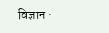विज्ञान ·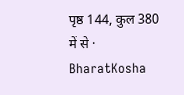पृष्ठ 144, कुल 380 में से · BharatKosha